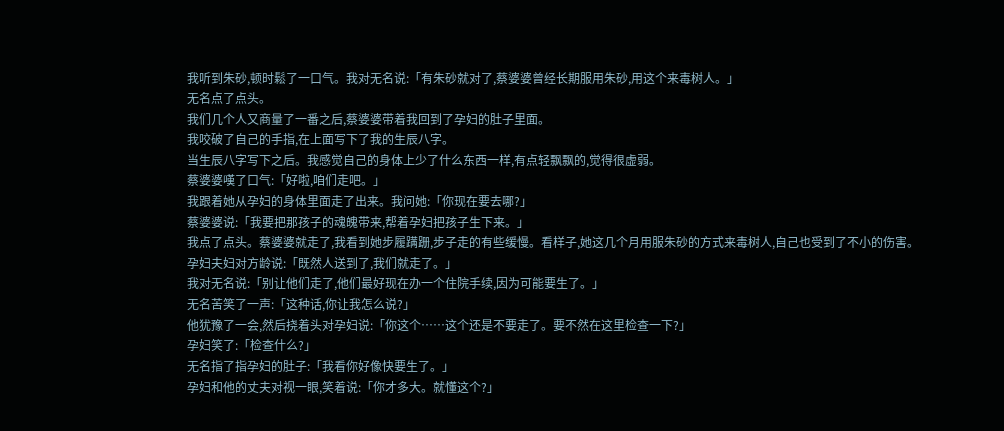我听到朱砂,顿时鬆了一口气。我对无名说:「有朱砂就对了,蔡婆婆曾经长期服用朱砂,用这个来毒树人。」
无名点了点头。
我们几个人又商量了一番之后,蔡婆婆带着我回到了孕妇的肚子里面。
我咬破了自己的手指,在上面写下了我的生辰八字。
当生辰八字写下之后。我感觉自己的身体上少了什么东西一样,有点轻飘飘的,觉得很虚弱。
蔡婆婆嘆了口气:「好啦,咱们走吧。」
我跟着她从孕妇的身体里面走了出来。我问她:「你现在要去哪?」
蔡婆婆说:「我要把那孩子的魂魄带来,帮着孕妇把孩子生下来。」
我点了点头。蔡婆婆就走了,我看到她步履蹒跚,步子走的有些缓慢。看样子,她这几个月用服朱砂的方式来毒树人,自己也受到了不小的伤害。
孕妇夫妇对方龄说:「既然人送到了,我们就走了。」
我对无名说:「别让他们走了,他们最好现在办一个住院手续,因为可能要生了。」
无名苦笑了一声:「这种话,你让我怎么说?」
他犹豫了一会,然后挠着头对孕妇说:「你这个……这个还是不要走了。要不然在这里检查一下?」
孕妇笑了:「检查什么?」
无名指了指孕妇的肚子:「我看你好像快要生了。」
孕妇和他的丈夫对视一眼,笑着说:「你才多大。就懂这个?」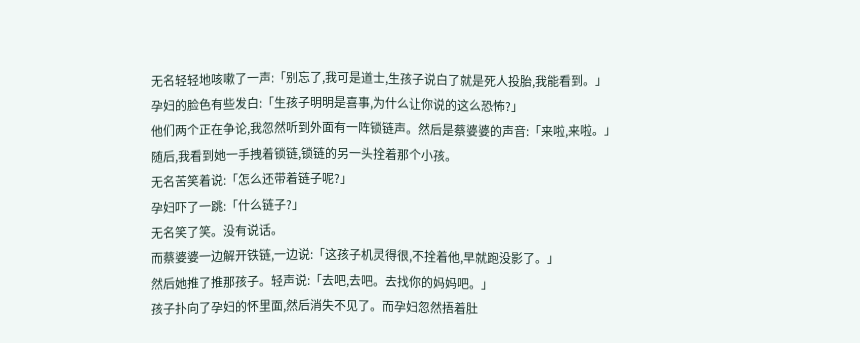无名轻轻地咳嗽了一声:「别忘了,我可是道士,生孩子说白了就是死人投胎,我能看到。」
孕妇的脸色有些发白:「生孩子明明是喜事,为什么让你说的这么恐怖?」
他们两个正在争论,我忽然听到外面有一阵锁链声。然后是蔡婆婆的声音:「来啦,来啦。」
随后,我看到她一手拽着锁链,锁链的另一头拴着那个小孩。
无名苦笑着说:「怎么还带着链子呢?」
孕妇吓了一跳:「什么链子?」
无名笑了笑。没有说话。
而蔡婆婆一边解开铁链,一边说:「这孩子机灵得很,不拴着他,早就跑没影了。」
然后她推了推那孩子。轻声说:「去吧,去吧。去找你的妈妈吧。」
孩子扑向了孕妇的怀里面,然后消失不见了。而孕妇忽然捂着肚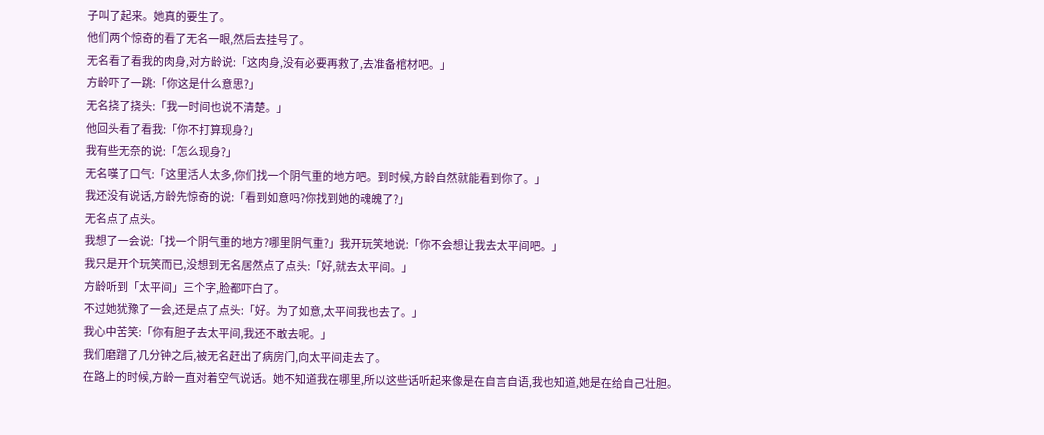子叫了起来。她真的要生了。
他们两个惊奇的看了无名一眼,然后去挂号了。
无名看了看我的肉身,对方龄说:「这肉身,没有必要再救了,去准备棺材吧。」
方龄吓了一跳:「你这是什么意思?」
无名挠了挠头:「我一时间也说不清楚。」
他回头看了看我:「你不打算现身?」
我有些无奈的说:「怎么现身?」
无名嘆了口气:「这里活人太多,你们找一个阴气重的地方吧。到时候,方龄自然就能看到你了。」
我还没有说话,方龄先惊奇的说:「看到如意吗?你找到她的魂魄了?」
无名点了点头。
我想了一会说:「找一个阴气重的地方?哪里阴气重?」我开玩笑地说:「你不会想让我去太平间吧。」
我只是开个玩笑而已,没想到无名居然点了点头:「好,就去太平间。」
方龄听到「太平间」三个字,脸都吓白了。
不过她犹豫了一会,还是点了点头:「好。为了如意,太平间我也去了。」
我心中苦笑:「你有胆子去太平间,我还不敢去呢。」
我们磨蹭了几分钟之后,被无名赶出了病房门,向太平间走去了。
在路上的时候,方龄一直对着空气说话。她不知道我在哪里,所以这些话听起来像是在自言自语,我也知道,她是在给自己壮胆。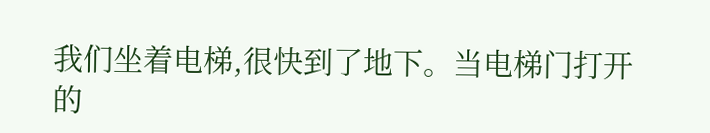我们坐着电梯,很快到了地下。当电梯门打开的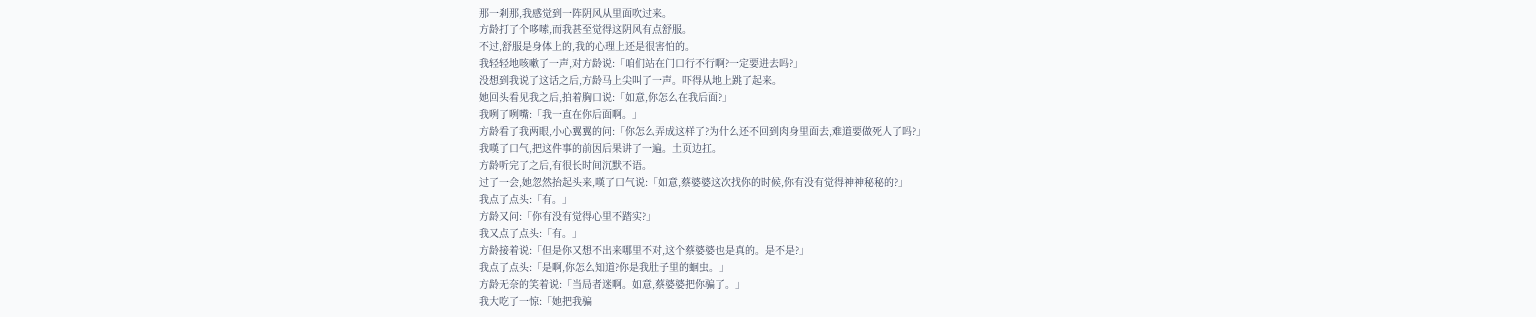那一剎那,我感觉到一阵阴风从里面吹过来。
方龄打了个哆嗦,而我甚至觉得这阴风有点舒服。
不过,舒服是身体上的,我的心理上还是很害怕的。
我轻轻地咳嗽了一声,对方龄说:「咱们站在门口行不行啊?一定要进去吗?」
没想到我说了这话之后,方龄马上尖叫了一声。吓得从地上跳了起来。
她回头看见我之后,拍着胸口说:「如意,你怎么在我后面?」
我咧了咧嘴:「我一直在你后面啊。」
方龄看了我两眼,小心翼翼的问:「你怎么弄成这样了?为什么还不回到肉身里面去,难道要做死人了吗?」
我嘆了口气,把这件事的前因后果讲了一遍。土页边扛。
方龄听完了之后,有很长时间沉默不语。
过了一会,她忽然抬起头来,嘆了口气说:「如意,蔡婆婆这次找你的时候,你有没有觉得神神秘秘的?」
我点了点头:「有。」
方龄又问:「你有没有觉得心里不踏实?」
我又点了点头:「有。」
方龄接着说:「但是你又想不出来哪里不对,这个蔡婆婆也是真的。是不是?」
我点了点头:「是啊,你怎么知道?你是我肚子里的蛔虫。」
方龄无奈的笑着说:「当局者迷啊。如意,蔡婆婆把你骗了。」
我大吃了一惊:「她把我骗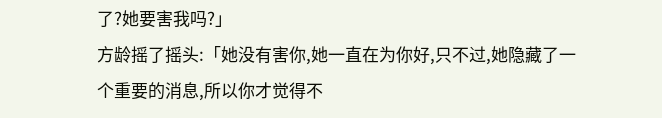了?她要害我吗?」
方龄摇了摇头:「她没有害你,她一直在为你好,只不过,她隐藏了一个重要的消息,所以你才觉得不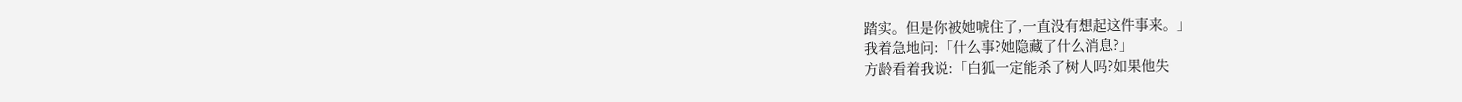踏实。但是你被她唬住了,一直没有想起这件事来。」
我着急地问:「什么事?她隐藏了什么消息?」
方龄看着我说:「白狐一定能杀了树人吗?如果他失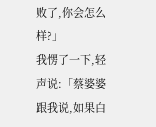败了,你会怎么样?」
我愣了一下,轻声说:「蔡婆婆跟我说,如果白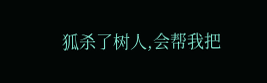狐杀了树人,会帮我把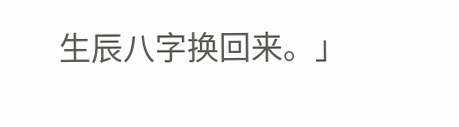生辰八字换回来。」